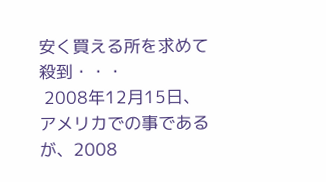安く買える所を求めて殺到・・・
 2008年12月15日、アメリカでの事であるが、2008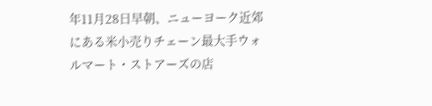年11月28日早朝、ニューヨーク近郊にある米小売りチェーン最大手ウォルマート・ストアーズの店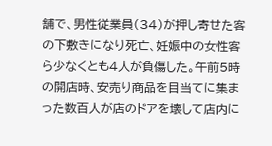舗で、男性従業員(34)が押し寄せた客の下敷きになり死亡、妊娠中の女性客ら少なくとも4人が負傷した。午前5時の開店時、安売り商品を目当てに集まった数百人が店のドアを壊して店内に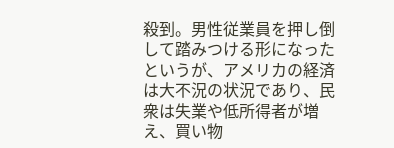殺到。男性従業員を押し倒して踏みつける形になったというが、アメリカの経済は大不況の状況であり、民衆は失業や低所得者が増え、買い物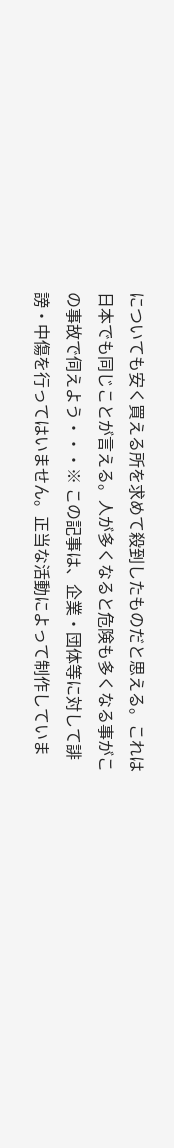についても安く買える所を求めて殺到したものだと思える。これは日本でも同じことが言える。人が多くなると危険も多くなる事がこの事故で伺えよう・・・※ この記事は、企業・団体等に対して誹謗・中傷を行ってはいません。正当な活動によって制作していま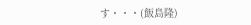す・・・(飯島隆)